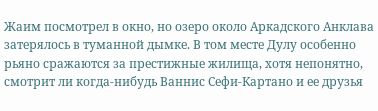Жаим посмотрел в окно, но озеро около Аркадского Анклава затерялось в туманной дымке. В том месте Дулу особенно рьяно сражаются за престижные жилища, хотя непонятно, смотрит ли когда-нибудь Ваннис Сефи-Картано и ее друзья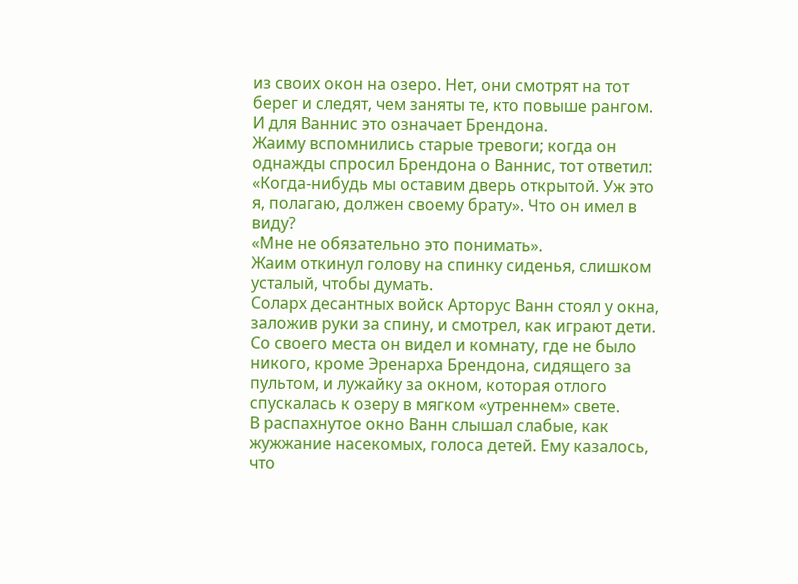из своих окон на озеро. Нет, они смотрят на тот берег и следят, чем заняты те, кто повыше рангом. И для Ваннис это означает Брендона.
Жаиму вспомнились старые тревоги; когда он однажды спросил Брендона о Ваннис, тот ответил: «Когда-нибудь мы оставим дверь открытой. Уж это я, полагаю, должен своему брату». Что он имел в виду?
«Мне не обязательно это понимать».
Жаим откинул голову на спинку сиденья, слишком усталый, чтобы думать.
Соларх десантных войск Арторус Ванн стоял у окна, заложив руки за спину, и смотрел, как играют дети.
Со своего места он видел и комнату, где не было никого, кроме Эренарха Брендона, сидящего за пультом, и лужайку за окном, которая отлого спускалась к озеру в мягком «утреннем» свете.
В распахнутое окно Ванн слышал слабые, как жужжание насекомых, голоса детей. Ему казалось, что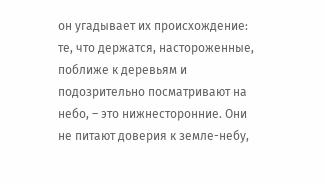он угадывает их происхождение: те, что держатся, настороженные, поближе к деревьям и подозрительно посматривают на небо, – это нижнесторонние. Они не питают доверия к земле-небу,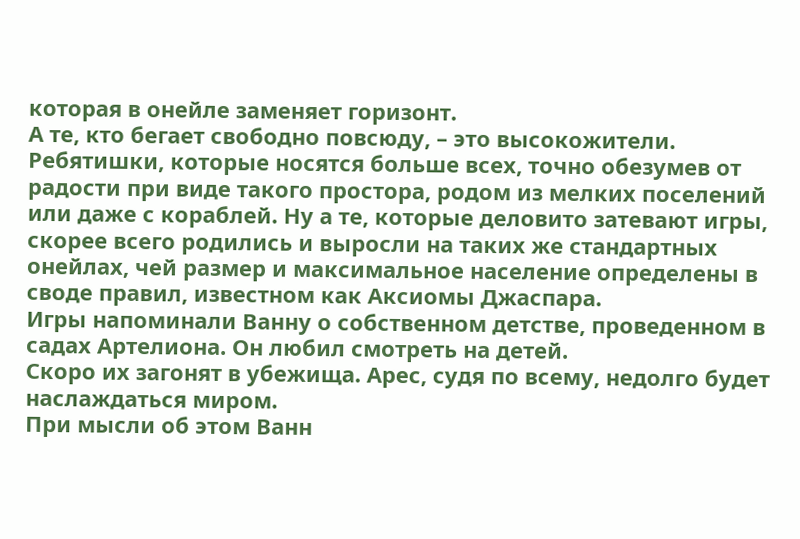которая в онейле заменяет горизонт.
А те, кто бегает свободно повсюду, – это высокожители. Ребятишки, которые носятся больше всех, точно обезумев от радости при виде такого простора, родом из мелких поселений или даже с кораблей. Ну а те, которые деловито затевают игры, скорее всего родились и выросли на таких же стандартных онейлах, чей размер и максимальное население определены в своде правил, известном как Аксиомы Джаспара.
Игры напоминали Ванну о собственном детстве, проведенном в садах Артелиона. Он любил смотреть на детей.
Скоро их загонят в убежища. Арес, судя по всему, недолго будет наслаждаться миром.
При мысли об этом Ванн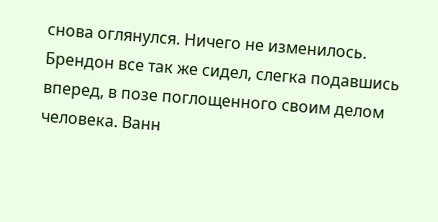снова оглянулся. Ничего не изменилось. Брендон все так же сидел, слегка подавшись вперед, в позе поглощенного своим делом человека. Ванн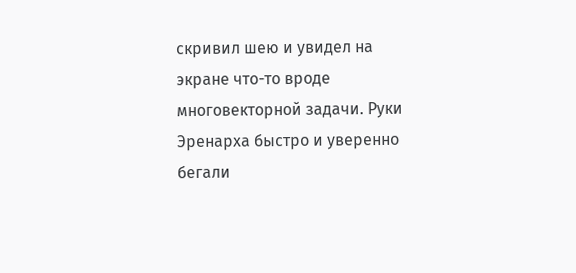скривил шею и увидел на экране что-то вроде многовекторной задачи. Руки Эренарха быстро и уверенно бегали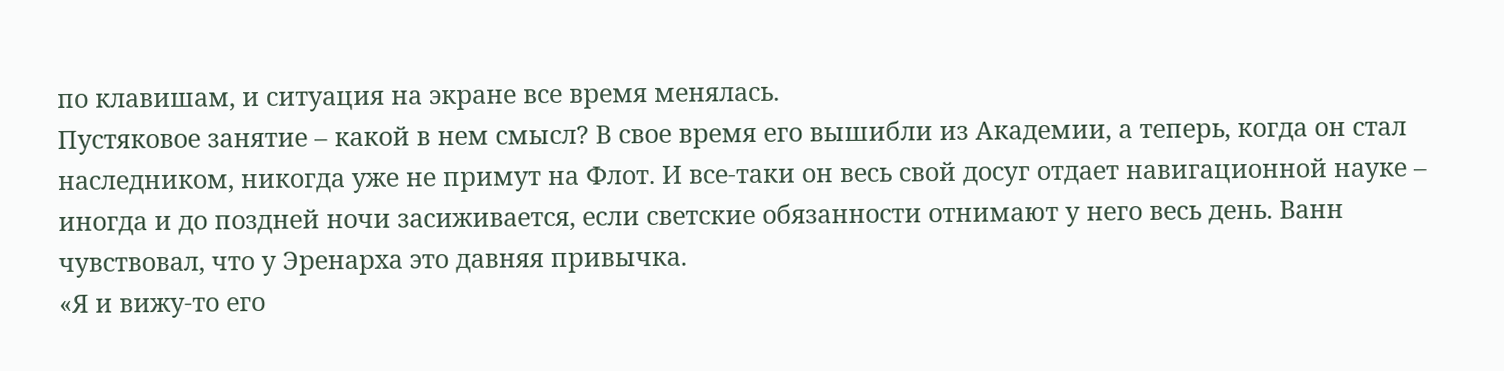по клавишам, и ситуация на экране все время менялась.
Пустяковое занятие – какой в нем смысл? В свое время его вышибли из Академии, а теперь, когда он стал наследником, никогда уже не примут на Флот. И все-таки он весь свой досуг отдает навигационной науке – иногда и до поздней ночи засиживается, если светские обязанности отнимают у него весь день. Ванн чувствовал, что у Эренарха это давняя привычка.
«Я и вижу-то его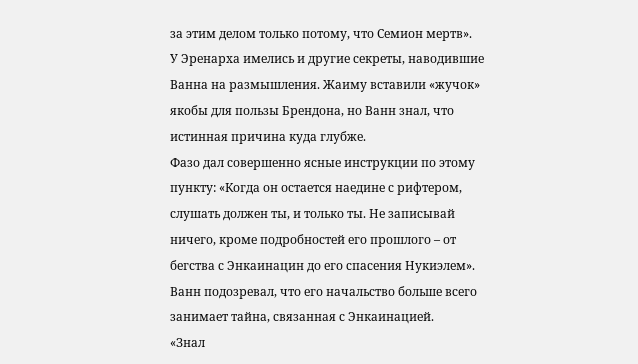за этим делом только потому, что Семион мертв».
У Эренарха имелись и другие секреты, наводившие Ванна на размышления. Жаиму вставили «жучок» якобы для пользы Брендона, но Ванн знал, что истинная причина куда глубже.
Фазо дал совершенно ясные инструкции по этому пункту: «Когда он остается наедине с рифтером, слушать должен ты, и только ты. Не записывай ничего, кроме подробностей его прошлого – от бегства с Энкаинацин до его спасения Нукиэлем».
Ванн подозревал, что его начальство больше всего занимает тайна, связанная с Энкаинацией.
«Знал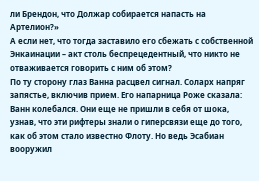ли Брендон, что Должар собирается напасть на Артелион?»
А если нет, что тогда заставило его сбежать с собственной Энкаинации – акт столь беспрецедентный, что никто не отваживается говорить с ним об этом?
По ту сторону глаз Ванна расцвел сигнал. Соларх напряг запястье, включив прием. Его напарница Роже сказала:
Ванн колебался. Они еще не пришли в себя от шока, узнав, что эти рифтеры знали о гиперсвязи еще до того, как об этом стало известно Флоту. Но ведь Эсабиан вооружил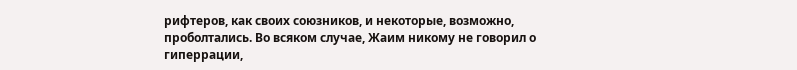рифтеров, как своих союзников, и некоторые, возможно, проболтались. Во всяком случае, Жаим никому не говорил о гиперрации,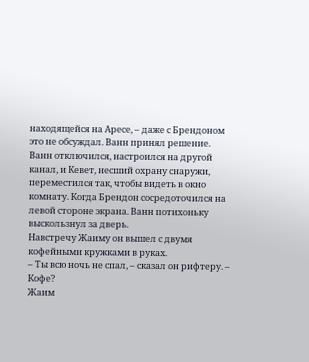находящейся на Аресе, – даже с Брендоном это не обсуждал. Ванн принял решение.
Ванн отключился, настроился на другой канал, и Кевет, несший охрану снаружи, переместился так, чтобы видеть в окно комнату. Когда Брендон сосредоточился на левой стороне экрана. Ванн потихоньку выскользнул за дверь.
Навстречу Жаиму он вышел с двумя кофейными кружками в руках.
– Ты всю ночь не спал, – сказал он рифтеру. – Кофе?
Жаим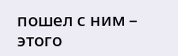пошел с ним – этого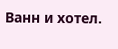Ванн и хотел.